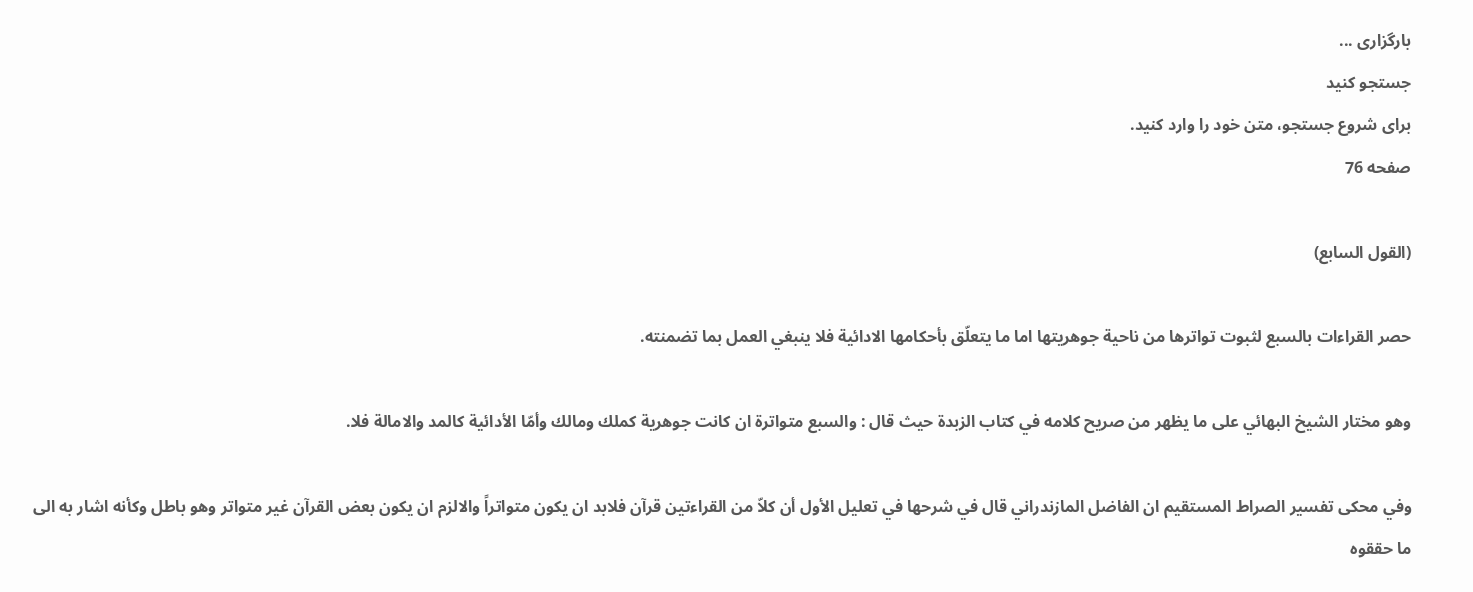بارگزاری ...
جستجو کنید
برای شروع جستجو، متن خود را وارد کنید.
صفحه 76

(القول السابع)

حصر القراءات بالسبع لثبوت تواترها من ناحية جوهريتها اما ما يتعلّق بأحكامها الادائية فلا ينبغي العمل بما تضمنته.

وهو مختار الشيخ البهائي على ما يظهر من صريح كلامه في كتاب الزبدة حيث قال : والسبع متواترة ان كانت جوهرية كملك ومالك وأمّا الأدائية كالمد والامالة فلا.

وفي محكى تفسير الصراط المستقيم ان الفاضل المازندراني قال في شرحها في تعليل الأول أن كلاّ من القراءتين قرآن فلابد ان يكون متواتراً والالزم ان يكون بعض القرآن غير متواتر وهو باطل وكأنه اشار به الى ما حققوه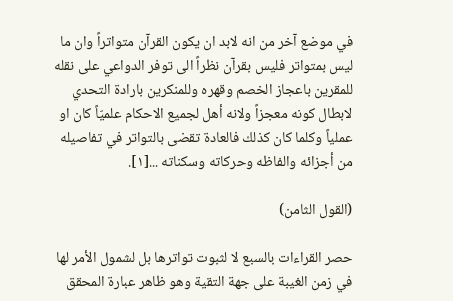في موضع آخر من انه لابد ان يكون القرآن متواتراً وان ما ليس بمتواتر فليس بقرآن نظراً الى توفر الدواعي على نقله للمقرين باعجاز الخصم وقهره وللمنكرين بارادة التحدي لابطال كونه معجزاً ولانه أهل لجميع الاحكام علميّاً كان او عملياً وكلما كان كذلك فالعادة تقضى بالتواتر في تفاصيله من أجزائه والفاظه وحركاته وسكناته ...[١].

(القول الثامن)

حصر القراءات بالسبع لا لثبوت تواترها بل لشمول الأمر لها في زمن الغيبة على جهة التقية وهو ظاهر عبارة المحقق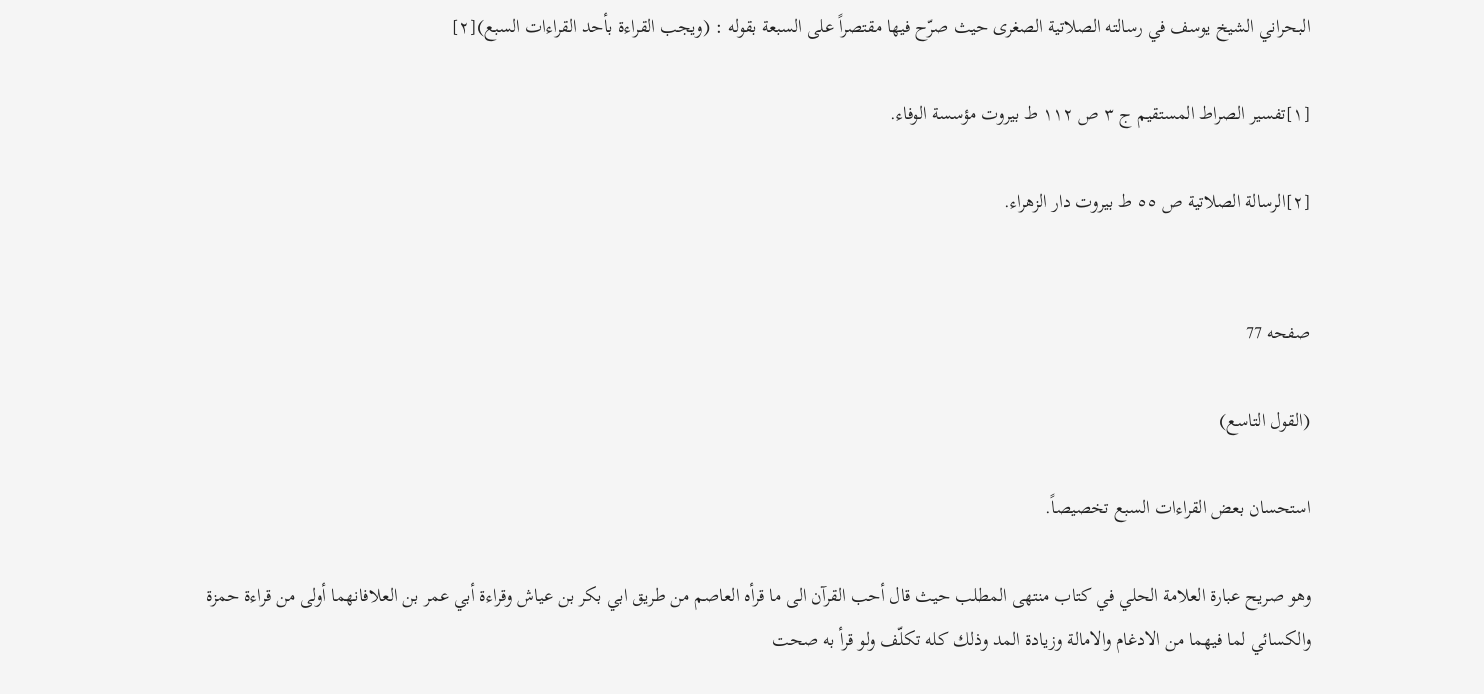البحراني الشيخ يوسف في رسالته الصلاتية الصغرى حيث صرّح فيها مقتصراً على السبعة بقوله : (ويجب القراءة بأحد القراءات السبع)[٢]

[١]تفسير الصراط المستقيم ج ٣ ص ١١٢ ط بيروت مؤسسة الوفاء.

[٢]الرسالة الصلاتية ص ٥٥ ط بيروت دار الزهراء.


صفحه 77

(القول التاسع)

استحسان بعض القراءات السبع تخصيصاً.

وهو صريح عبارة العلامة الحلي في كتاب منتهى المطلب حيث قال أحب القرآن الى ما قرأه العاصم من طريق ابي بكر بن عياش وقراءة أبي عمر بن العلافانهما أولى من قراءة حمزة والكسائي لما فيهما من الادغام والامالة وزيادة المد وذلك كله تكلّف ولو قرأ به صحت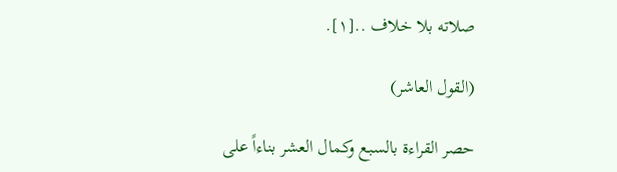صلاته بلا خلاف ..[١].

(القول العاشر)

حصر القراءة بالسبع وكمال العشر بناءاً على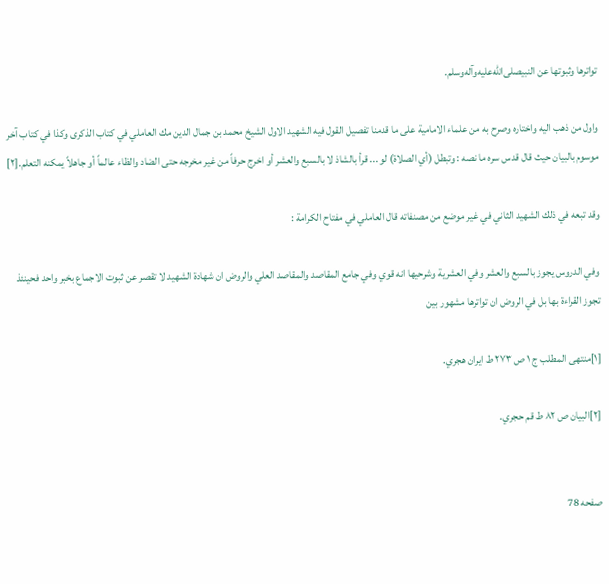تواترها وثبوتها عن النبيصلى‌الله‌عليه‌وآله‌وسلم.

واول من ذهب اليه واختاره وصرح به من علماء الامامية على ما قدمنا تفصيل القول فيه الشهيد الاول الشيخ محمد بن جمال الدين مك العاملي في كتاب الذكرى وكذا في كتاب آخر موسوم بالبيان حيث قال قدس سره ما نصه : وتبطل (أي الصلاة) لو ... قرأ بالشاذ لا بالسبع والعشر أو اخرج حرفاً من غير مخرجه حتى الضاد والظاء عالماً أو جاهلاً يمكنه التعلم.[٢]

وقد تبعه في ذلك الشهيد الثاني في غير موضع من مصنفاته قال العاملي في مفتاح الكرامة :

وفي الدروس يجوز بالسبع والعشر وفي العشرية وشرحيها انه قوي وفي جامع المقاصد والمقاصد العلي والروض ان شهادة الشهيد لا تقصر عن ثبوت الاجماع بخبر واحد فحينئذ تجوز القراءة بها بل في الروض ان تواترها مشهور بين

[١]منتهى المطلب ج ١ ص ٢٧٣ ط ايران هجري.

[٢]البيان ص ٨٢ ط قم حجري.


صفحه 78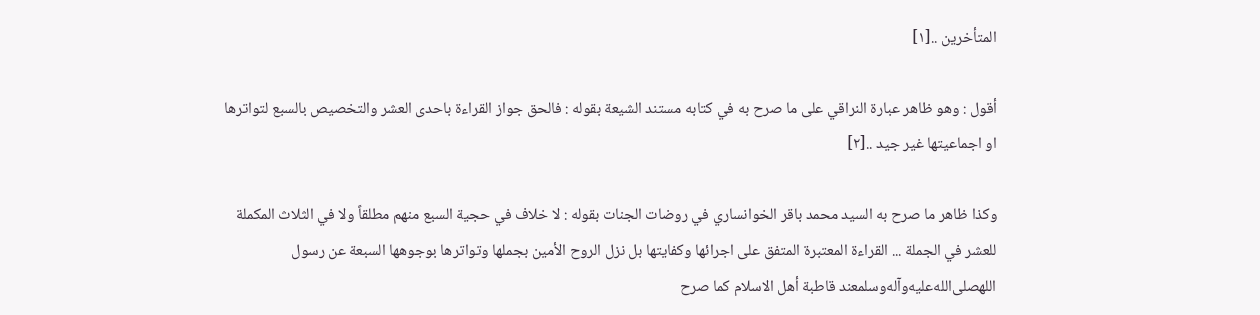المتأخرين ..[١]

أقول : وهو ظاهر عبارة النراقي على ما صرح به في كتابه مستند الشيعة بقوله : فالحق جواز القراءة باحدى العشر والتخصيص بالسبع لتواترها او اجماعيتها غير جيد ..[٢]

وكذا ظاهر ما صرح به السيد محمد باقر الخوانساري في روضات الجنات بقوله : لا خلاف في حجية السبع منهم مطلقاً ولا في الثلاث المكملة للعشر في الجملة ... القراءة المعتبرة المتفق على اجرائها وكفايتها بل نزل الروح الأمين بجملها وتواترها بوجوهها السبعة عن رسول اللهصلى‌الله‌عليه‌وآله‌وسلمعند قاطبة أهل الاسلام كما صرح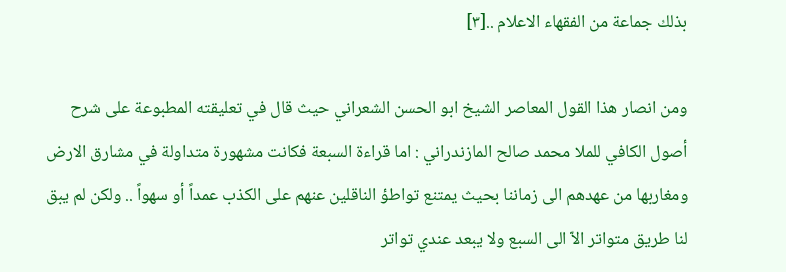بذلك جماعة من الفقهاء الاعلام ..[٣]

ومن انصار هذا القول المعاصر الشيخ ابو الحسن الشعراني حيث قال في تعليقته المطبوعة على شرح أصول الكافي للملا محمد صالح المازندراني : اما قراءة السبعة فكانت مشهورة متداولة في مشارق الارض ومغاربها من عهدهم الى زماننا بحيث يمتنع تواطؤ الناقلين عنهم على الكذب عمداً أو سهواً .. ولكن لم يبق لنا طريق متواتر الاّ الى السبع ولا يبعد عندي تواتر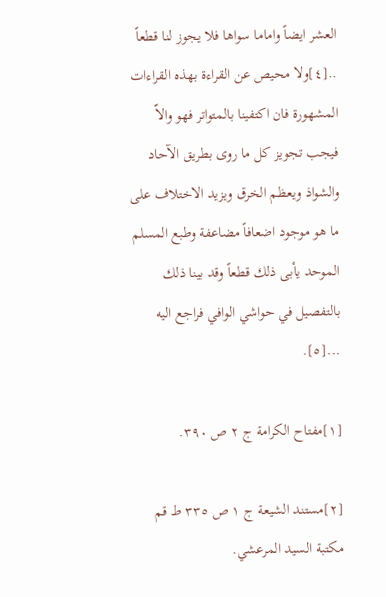العشر ايضاً واماما سواها فلا يجوز لنا قطعاً ..[٤]ولا محيص عن القراءة بهذه القراءات المشهورة فان اكتفينا بالمتواتر فهو والاّ فيجب تجويز كل ما روى بطريق الآحاد والشواذ ويعظم الخرق ويزيد الاختلاف على ما هو موجود اضعافاً مضاعفة وطبع المسلم الموحد يأبى ذلك قطعاً وقد بينا ذلك بالتفصيل في حواشي الوافي فراجع اليه ...[٥].

[١]مفتاح الكرامة ج ٢ ص ٣٩٠.

[٢]مستند الشيعة ج ١ ص ٣٣٥ ط قم مكتبة السيد المرعشي.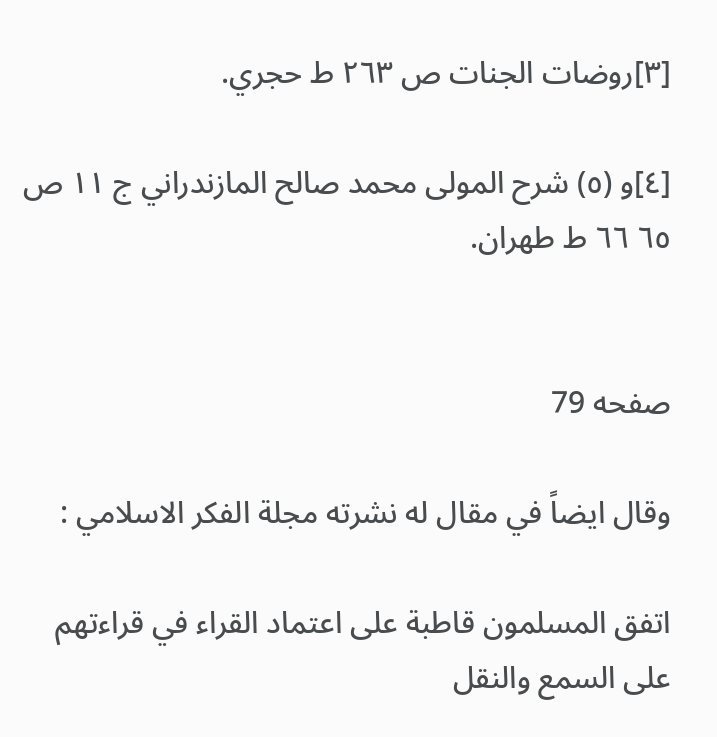[٣]روضات الجنات ص ٢٦٣ ط حجري.

[٤]و (٥) شرح المولى محمد صالح المازندراني ج ١١ ص ٦٥ ٦٦ ط طهران.


صفحه 79

وقال ايضاً في مقال له نشرته مجلة الفكر الاسلامي :

اتفق المسلمون قاطبة على اعتماد القراء في قراءتهم على السمع والنقل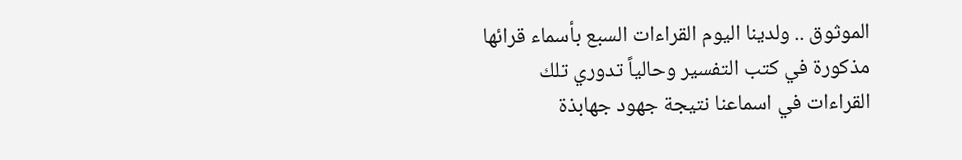الموثوق .. ولدينا اليوم القراءات السبع بأسماء قرائها مذكورة في كتب التفسير وحالياً تدوري تلك القراءات في اسماعنا نتيجة جهود جهابذة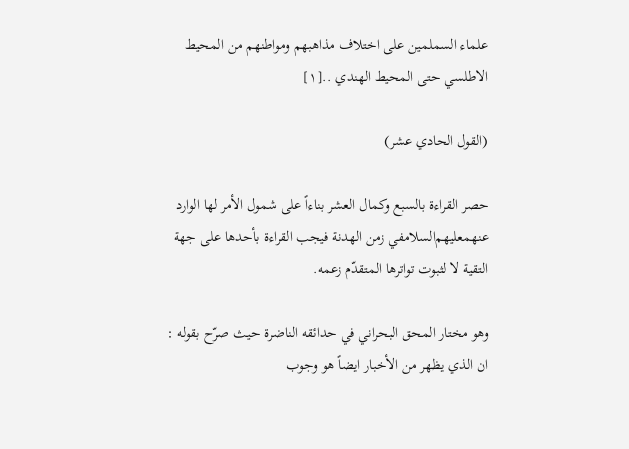علماء السملمين على اختلاف مذاهبهم ومواطنهم من المحيط الاطلسي حتى المحيط الهندي ..[١]

(القول الحادي عشر)

حصر القراءة بالسبع وكمال العشر بناءاً على شمول الأمر لها الوارد عنهمعليهم‌السلامفي زمن الهدنة فيجب القراءة بأحدها على جهة التقية لا لثبوت تواترها المتقدّم زعمه.

وهو مختار المحق البحراني في حدائقه الناضرة حيث صرّح بقوله : ان الذي يظهر من الأخبار ايضاً هو وجوب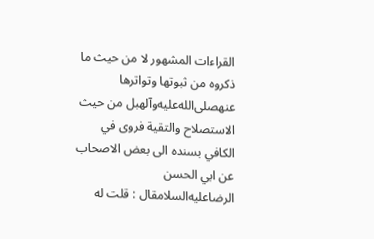القراءات المشهور لا من حيث ما ذكروه من ثبوتها وتواترها عنهصلى‌الله‌عليه‌وآلهبل من حيث الاستصلاح والتقية فروى في الكافي بسنده الى بعض الاصحاب عن ابي الحسن الرضاعليه‌السلامقال : قلت له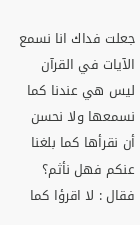جعلت فداك انا نسمع الآيات في القرآن ليس هي عندنا كما نسمعها ولا نحسن أن نقرأها كما بلغنا عنكم فهل نأثم؟ فقال : لا اقرؤا كما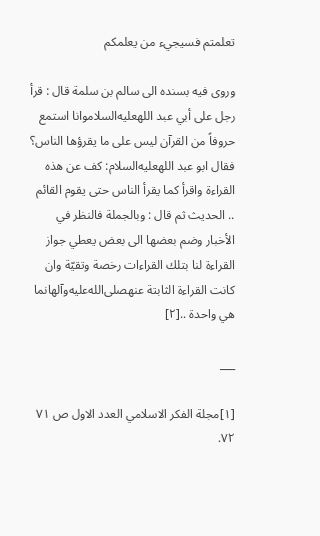تعلمتم فسيجيء من يعلمكم

وروى فيه بسنده الى سالم بن سلمة قال : قرأ رجل على أبي عبد اللهعليه‌السلاموانا استمع حروفاً من القرآن ليس على ما يقرؤها الناس؟ فقال ابو عبد اللهعليه‌السلام: كف عن هذه القراءة واقرأ كما يقرأ الناس حتى يقوم القائم .. الحديث ثم قال : وبالجملة فالنظر في الأخبار وضم بعضها الى بعض يعطي جواز القراءة لنا بتلك القراءات رخصة وتقيّة وان كانت القراءة الثابتة عنهصلى‌الله‌عليه‌وآلهانما هي واحدة ..[٢]

___

[١]مجلة الفكر الاسلامي العدد الاول ص ٧١ ٧٢.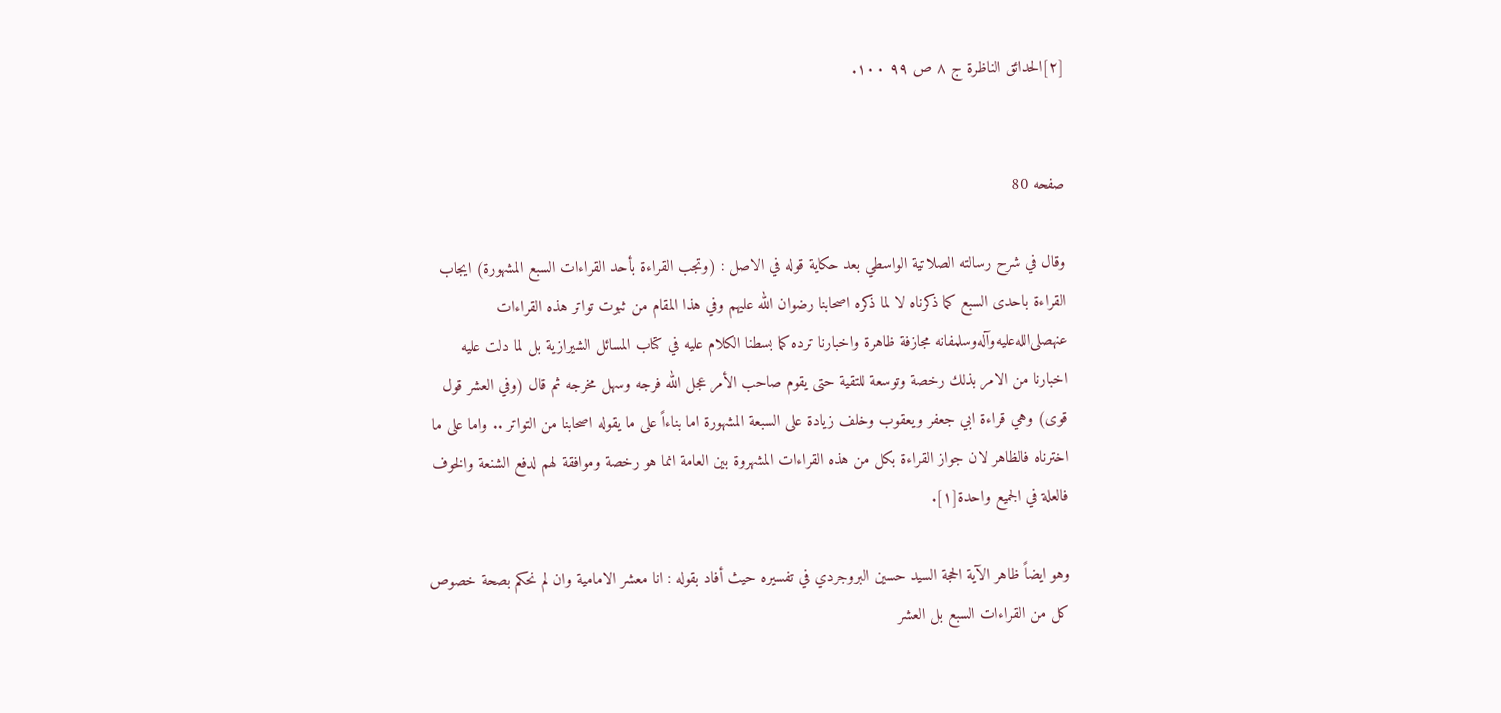[٢]الحدائق الناظرة ج ٨ ص ٩٩ ١٠٠.


صفحه 80

وقال في شرح رسالته الصلاتية الواسطي بعد حكاية قوله في الاصل : (وتجب القراءة بأحد القراءات السبع المشهورة) ايجاب القراءة باحدى السبع كما ذكرناه لا لما ذكره اصحابنا رضوان الله عليهم وفي هذا المقام من ثبوت تواتر هذه القراءات عنهصلى‌الله‌عليه‌وآله‌وسلمفانه مجازفة ظاهرة واخبارنا ترده كما بسطنا الكلام عليه في كتاب المسائل الشيرازية بل لما دلت عليه اخبارنا من الامر بذلك رخصة وتوسعة للتقية حتى يقوم صاحب الأمر عجل الله فرجه وسهل مخرجه ثم قال (وفي العشر قول قوى) وهي قراءة ابي جعفر ويعقوب وخلف زيادة على السبعة المشهورة اما بناءاً على ما يقوله اصحابنا من التواتر .. واما على ما اخترناه فالظاهر لان جواز القراءة بكل من هذه القراءات المشهروة بين العامة انما هو رخصة وموافقة لهم لدفع الشنعة والخوف فالعلة في الجميع واحدة[١].

وهو ايضاً ظاهر الآية الحجة السيد حسين البروجردي في تفسيره حيث أفاد بقوله : انا معشر الامامية وان لم نحكم بصحة خصوص كل من القراءات السبع بل العشر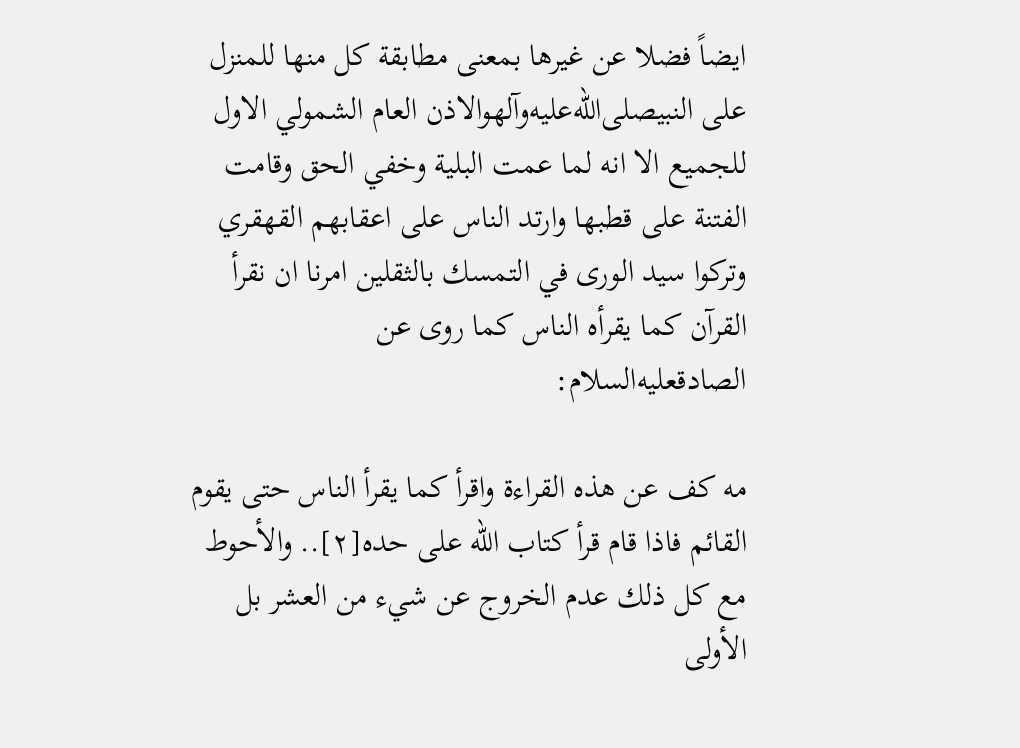ايضاً فضلا عن غيرها بمعنى مطابقة كل منها للمنزل على النبيصلى‌الله‌عليه‌وآلهوالاذن العام الشمولي الاول للجميع الا انه لما عمت البلية وخفي الحق وقامت الفتنة على قطبها وارتد الناس على اعقابهم القهقري وتركوا سيد الورى في التمسك بالثقلين امرنا ان نقرأ القرآن كما يقرأه الناس كما روى عن الصادقعليه‌السلام:

مه كف عن هذه القراءة واقرأ كما يقرأ الناس حتى يقوم القائم فاذا قام قرأ كتاب الله على حده[٢].. والأحوط مع كل ذلك عدم الخروج عن شيء من العشر بل الأولى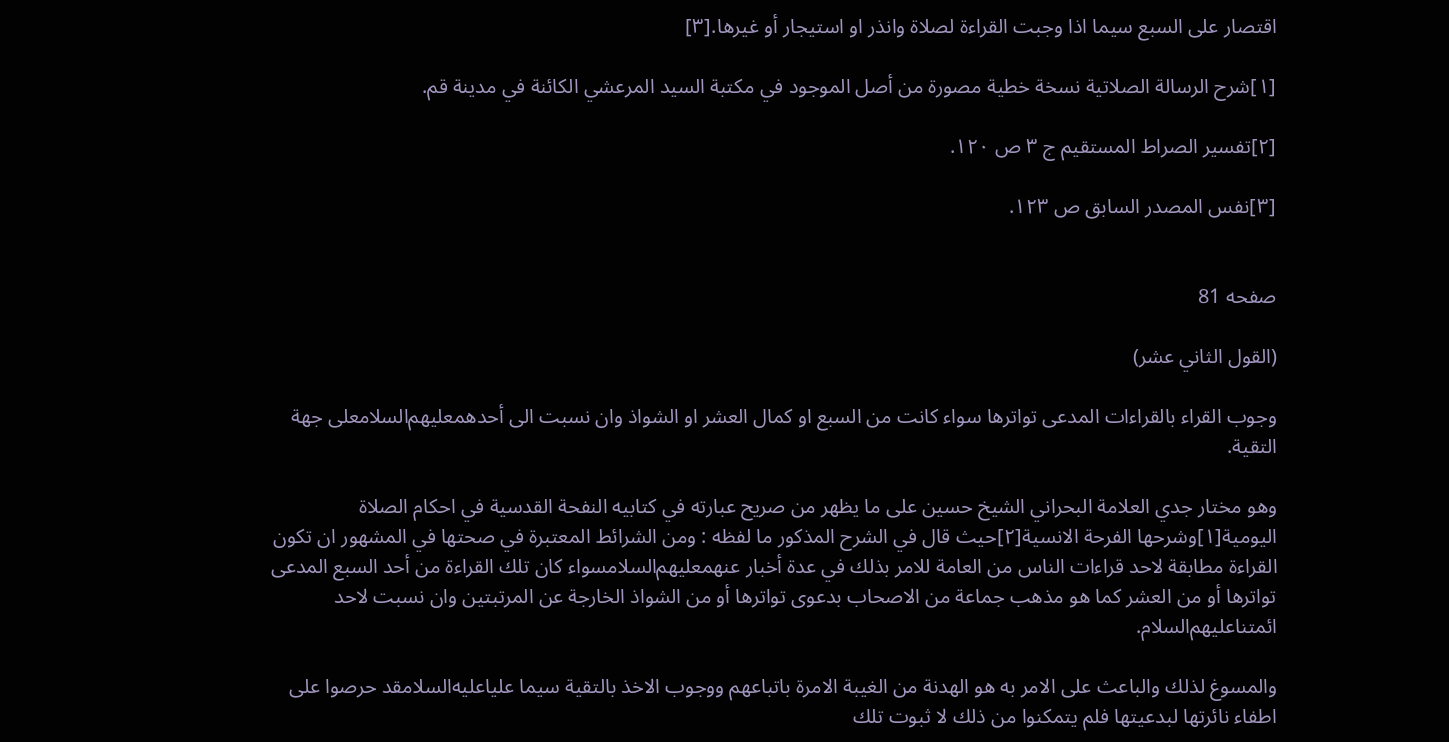اقتصار على السبع سيما اذا وجبت القراءة لصلاة وانذر او استيجار أو غيرها.[٣]

[١]شرح الرسالة الصلاتية نسخة خطية مصورة من أصل الموجود في مكتبة السيد المرعشي الكائنة في مدينة قم.

[٢]تفسير الصراط المستقيم ج ٣ ص ١٢٠.

[٣]نفس المصدر السابق ص ١٢٣.


صفحه 81

(القول الثاني عشر)

وجوب القراء بالقراءات المدعى تواترها سواء كانت من السبع او كمال العشر او الشواذ وان نسبت الى أحدهمعليهم‌السلامعلى جهة التقية.

وهو مختار جدي العلامة البحراني الشيخ حسين على ما يظهر من صريح عبارته في كتابيه النفحة القدسية في احكام الصلاة اليومية[١]وشرحها الفرحة الانسية[٢]حيث قال في الشرح المذكور ما لفظه : ومن الشرائط المعتبرة في صحتها في المشهور ان تكون القراءة مطابقة لاحد قراءات الناس من العامة للامر بذلك في عدة أخبار عنهمعليهم‌السلامسواء كان تلك القراءة من أحد السبع المدعى تواترها أو من العشر كما هو مذهب جماعة من الاصحاب بدعوى تواترها أو من الشواذ الخارجة عن المرتبتين وان نسبت لاحد ائمتناعليهم‌السلام.

والمسوغ لذلك والباعث على الامر به هو الهدنة من الغيبة الامرة باتباعهم ووجوب الاخذ بالتقية سيما علياعليه‌السلامقد حرصوا على اطفاء نائرتها لبدعيتها فلم يتمكنوا من ذلك لا ثبوت تلك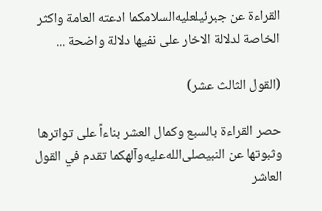القراءة عن جبرئيلعليه‌السلامكما ادعته العامة واكثر الخاصة لدلالة الاخار على نفيها دلالة واضحة ...

(القول الثالث عشر)

حصر القراءة بالسبع وكمال العشر بناءاً على تواترها وثبوتها عن النبيصلى‌الله‌عليه‌وآلهكما تقدم في القول العاشر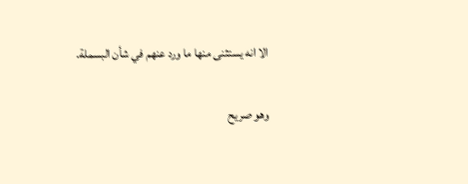الا انه يستثنى منها ما ورد عنهم في شأن البسملة.

وهو صريح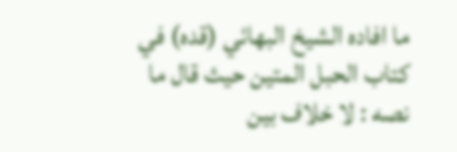ما افاده الشيخ البهائي (قده) في كتاب الحبل المتين حيث قال ما نصه : لا خلاف بين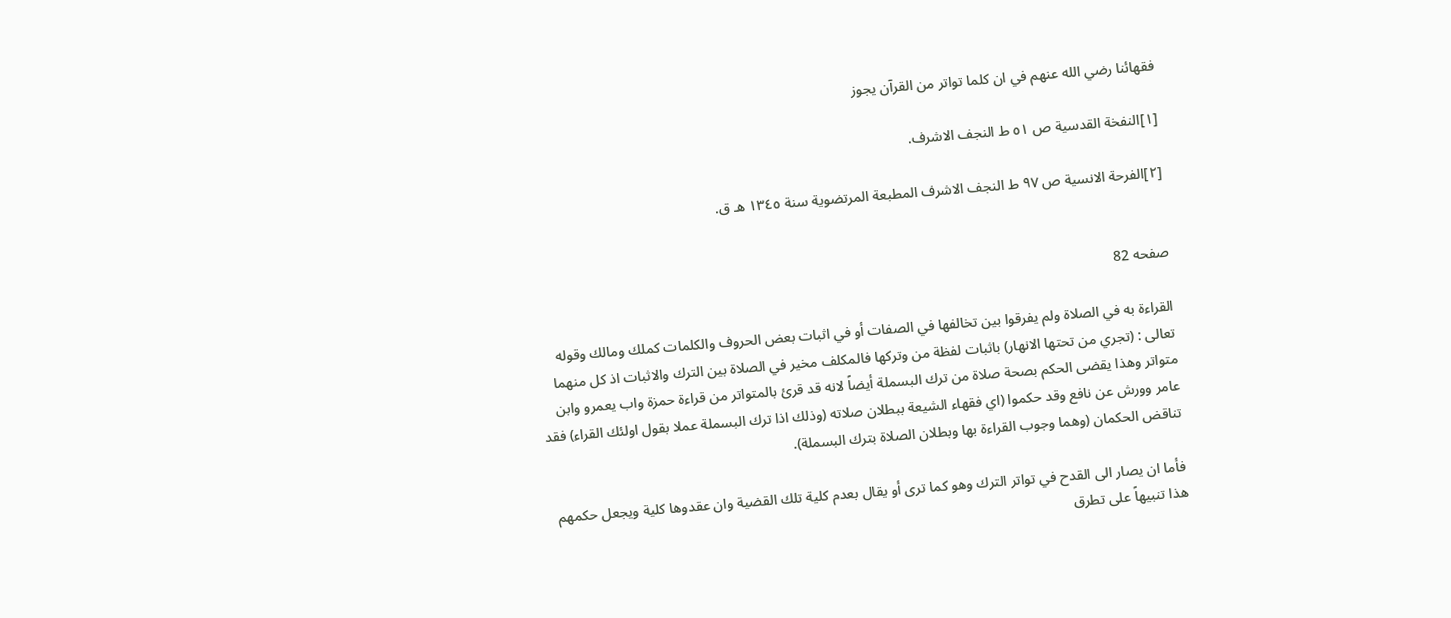فقهائنا رضي الله عنهم في ان كلما تواتر من القرآن يجوز

[١]النفخة القدسية ص ٥١ ط النجف الاشرف.

[٢]الفرحة الانسية ص ٩٧ ط النجف الاشرف المطبعة المرتضوية سنة ١٣٤٥ هـ ق.


صفحه 82

القراءة به في الصلاة ولم يفرقوا بين تخالفها في الصفات أو في اثبات بعض الحروف والكلمات كملك ومالك وقوله تعالى : (تجري من تحتها الانهار) باثبات لفظة من وتركها فالمكلف مخير في الصلاة بين الترك والاثبات اذ كل منهما متواتر وهذا يقضى الحكم بصحة صلاة من ترك البسملة أيضاً لانه قد قرئ بالمتواتر من قراءة حمزة واب يعمرو وابن عامر وورش عن نافع وقد حكموا (اي فقهاء الشيعة ببطلان صلاته (وذلك اذا ترك البسملة عملا بقول اولئك القراء) فقد تناقض الحكمان (وهما وجوب القراءة بها وبطلان الصلاة بترك البسملة).

فأما ان يصار الى القدح في تواتر الترك وهو كما ترى أو يقال بعدم كلية تلك القضية وان عقدوها كلية ويجعل حكمهم هذا تنبيهاً على تطرق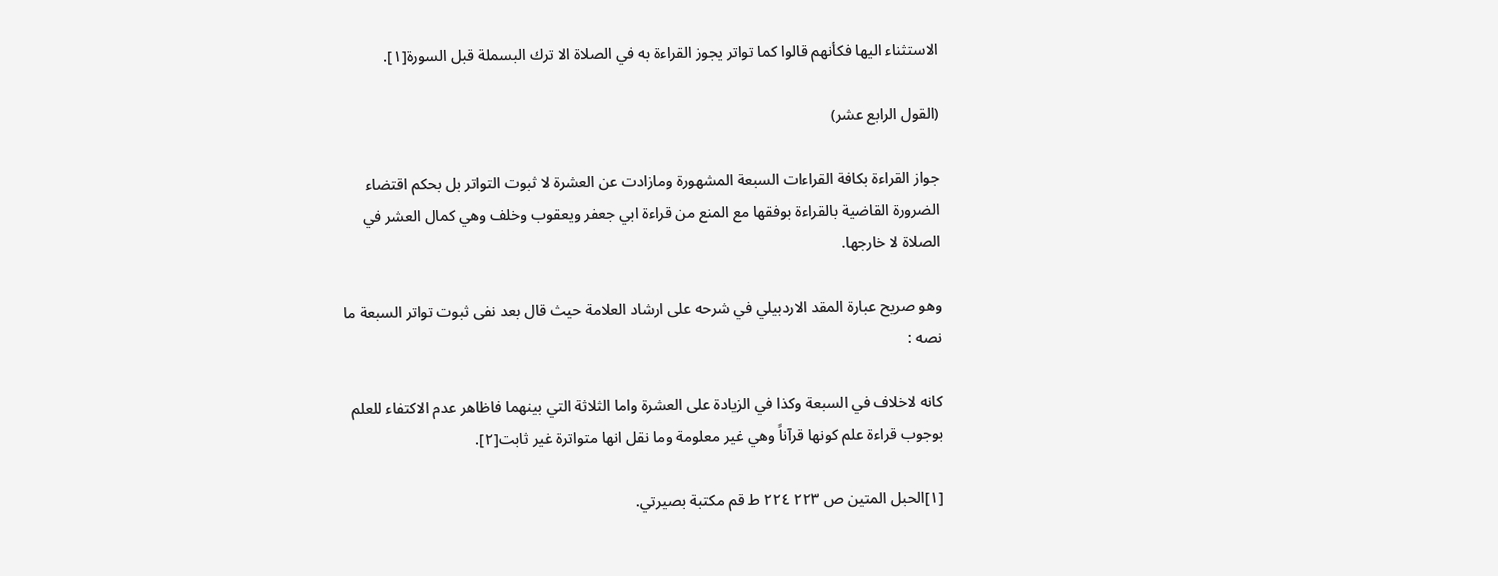الاستثناء اليها فكأنهم قالوا كما تواتر يجوز القراءة به في الصلاة الا ترك البسملة قبل السورة[١].

(القول الرابع عشر)

جواز القراءة بكافة القراءات السبعة المشهورة ومازادت عن العشرة لا ثبوت التواتر بل بحكم اقتضاء الضرورة القاضية بالقراءة بوفقها مع المنع من قراءة ابي جعفر ويعقوب وخلف وهي كمال العشر في الصلاة لا خارجها.

وهو صريح عبارة المقد الاردبيلي في شرحه على ارشاد العلامة حيث قال بعد نفى ثبوت تواتر السبعة ما نصه :

كانه لاخلاف في السبعة وكذا في الزيادة على العشرة واما الثلاثة التي بينهما فاظاهر عدم الاكتفاء للعلم بوجوب قراءة علم كونها قرآناً وهي غير معلومة وما نقل انها متواترة غير ثابت[٢].

[١]الحبل المتين ص ٢٢٣ ٢٢٤ ط قم مكتبة بصيرتي.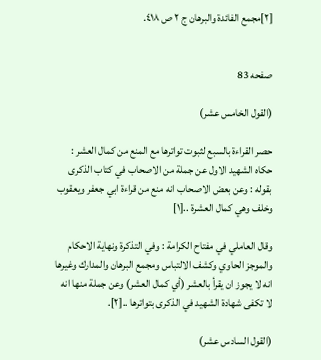[٢]مجمع الفائدة والبرهان ج ٢ ص ٤١٨.


صفحه 83

(القول الخامس عشر)

حصر القراءة بالسبع لثبوت تواترها مع المنع من كمال العشر : حكاه الشهيد الاول عن جملة من الاصحاب في كتاب الذكرى بقوله : وعن بعض الاصحاب انه منع من قراءة ابي جعفر ويعقوب وخلف وهي كمال العشرة ..[١]

وقال العاملي في مفتاح الكرامة : وفي التذكرة ونهاية الاحكام والموجز الحاوي وكشف الالتباس ومجمع البرهان والمدارك وغيرها انه لا يجوز ان يقرأ بالعشر (أي كمال العشر) وعن جملة منها انه لا تكفى شهادة الشهيد في الذكرى بتواترها ..[٢].

(القول السادس عشر)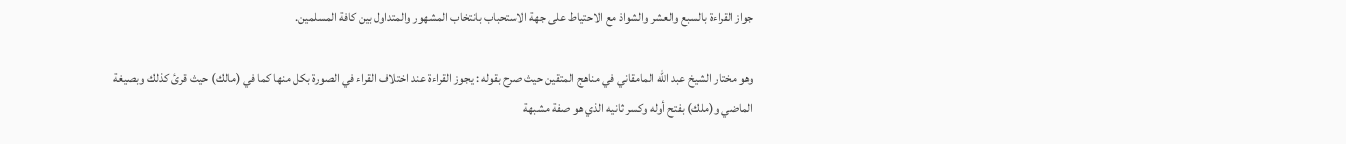جواز القراءة بالسبع والعشر والشواذ مع الاحتياط على جهة الاستحباب بانتخاب المشهور والمتداول بين كافة المسلمين.

وهو مختار الشيخ عبد الله المامقاني في مناهج المتقين حيث صرح بقوله : يجوز القراءة عند اختلاف القراء في الصورة بكل منها كما في (مالك) حيث قرئ كذلك وبصيغة الماضي و(ملك) بفتح أوله وكسر ثانيه الذي هو صفة مشبهة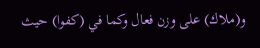و(ملاك) على وزن فعال وكما في (كفوا) حيث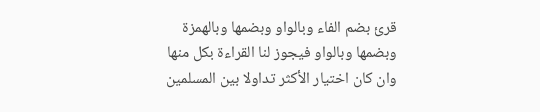قرئ بضم الفاء وبالواو وبضمها وبالهمزة وبضمها وبالواو فيجوز لنا القراءة بكل منها وان كان اختيار الأكثر تداولا بين المسلمين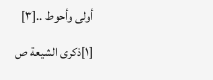أولى وأحوط ..[٣]

[١]ذكرى الشيعة ص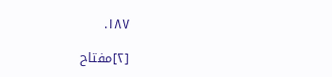١٨٧.

[٢]مفتاح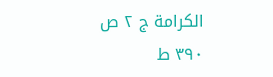الكرامة ج ٢ ص ٣٩٠ ط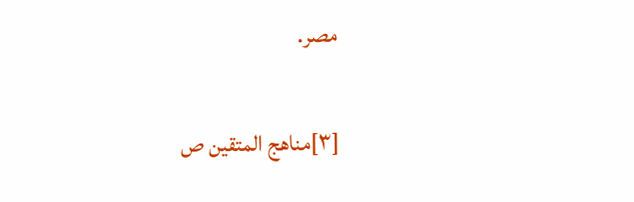مصر.

[٣]مناهج المتقين ص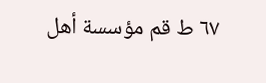٦٧ ط قم مؤسسة أهل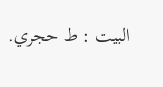البيت : ط حجري.